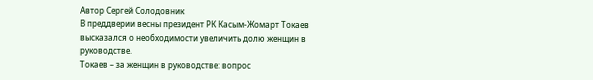Автор Сергей Солодовник
В преддверии весны президент РК Касым-Жомарт Токаев высказался о необходимости увеличить долю женщин в руководстве.
Токаев – за женщин в руководстве: вопрос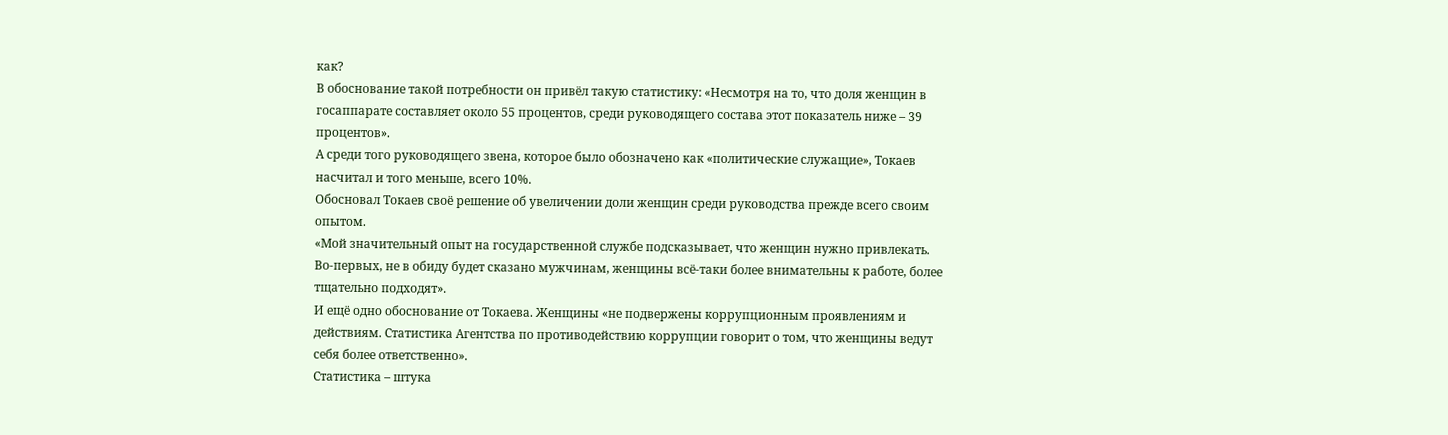как?
В обоснование такой потребности он привёл такую статистику: «Несмотря на то, что доля женщин в госаппарате составляет около 55 процентов, среди руководящего состава этот показатель ниже – 39 процентов».
А среди того руководящего звена, которое было обозначено как «политические служащие», Токаев насчитал и того меньше, всего 10%.
Обосновал Токаев своё решение об увеличении доли женщин среди руководства прежде всего своим опытом.
«Мой значительный опыт на государственной службе подсказывает, что женщин нужно привлекать. Во-первых, не в обиду будет сказано мужчинам, женщины всё-таки более внимательны к работе, более тщательно подходят».
И ещё одно обоснование от Токаева. Женщины «не подвержены коррупционным проявлениям и действиям. Статистика Агентства по противодействию коррупции говорит о том, что женщины ведут себя более ответственно».
Статистика – штука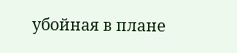убойная в плане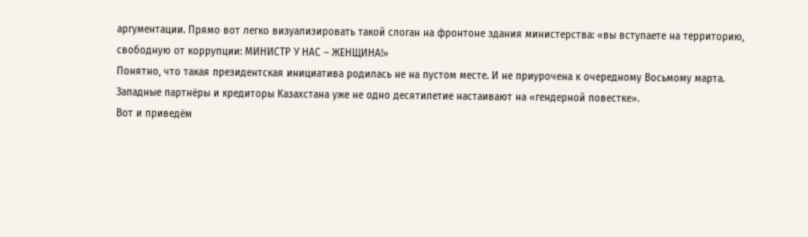аргументации. Прямо вот легко визуализировать такой слоган на фронтоне здания министерства: «вы вступаете на территорию, свободную от коррупции: МИНИСТР У НАС – ЖЕНЩИНА!»
Понятно, что такая президентская инициатива родилась не на пустом месте. И не приурочена к очередному Восьмому марта.
Западные партнёры и кредиторы Казахстана уже не одно десятилетие настаивают на «гендерной повестке».
Вот и приведём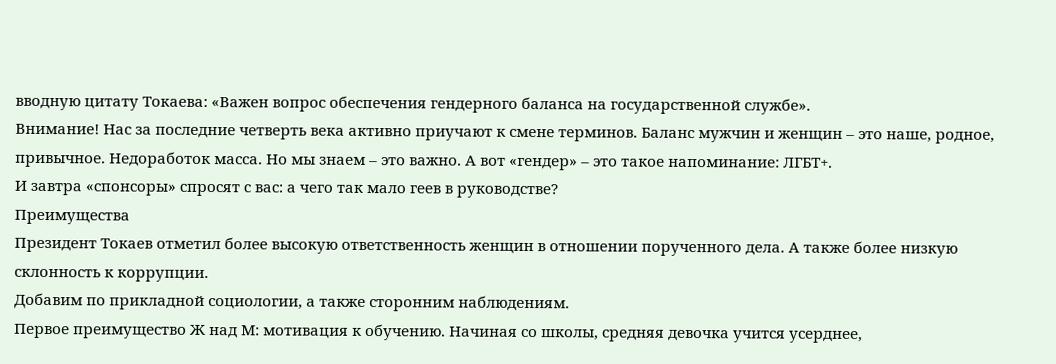вводную цитату Токаева: «Важен вопрос обеспечения гендерного баланса на государственной службе».
Внимание! Нас за последние четверть века активно приучают к смене терминов. Баланс мужчин и женщин – это наше, родное, привычное. Недоработок масса. Но мы знаем – это важно. А вот «гендер» – это такое напоминание: ЛГБТ+.
И завтра «спонсоры» спросят с вас: а чего так мало геев в руководстве?
Преимущества
Президент Токаев отметил более высокую ответственность женщин в отношении порученного дела. А также более низкую склонность к коррупции.
Добавим по прикладной социологии, а также сторонним наблюдениям.
Первое преимущество Ж над М: мотивация к обучению. Начиная со школы, средняя девочка учится усерднее,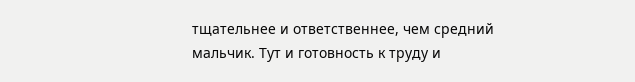тщательнее и ответственнее, чем средний мальчик. Тут и готовность к труду и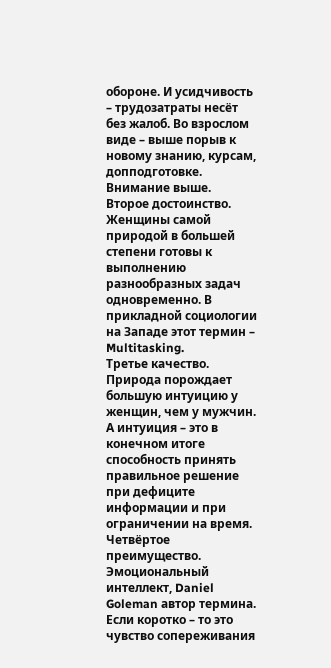обороне. И усидчивость – трудозатраты несёт без жалоб. Во взрослом виде – выше порыв к новому знанию, курсам, допподготовке. Внимание выше.
Второе достоинство. Женщины самой природой в большей степени готовы к выполнению разнообразных задач одновременно. В прикладной социологии на Западе этот термин – Multitasking.
Третье качество. Природа порождает большую интуицию у женщин, чем у мужчин. А интуиция – это в конечном итоге способность принять правильное решение при дефиците информации и при ограничении на время.
Четвёртое преимущество. Эмоциональный интеллект, Daniel Goleman автор термина. Если коротко – то это чувство сопереживания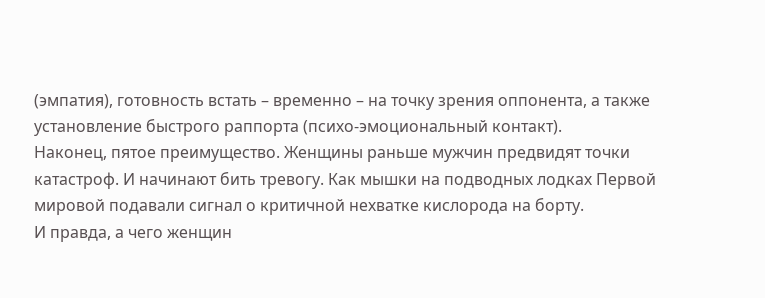(эмпатия), готовность встать – временно – на точку зрения оппонента, а также установление быстрого раппорта (психо-эмоциональный контакт).
Наконец, пятое преимущество. Женщины раньше мужчин предвидят точки катастроф. И начинают бить тревогу. Как мышки на подводных лодках Первой мировой подавали сигнал о критичной нехватке кислорода на борту.
И правда, а чего женщин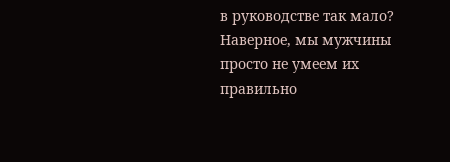в руководстве так мало?
Наверное, мы мужчины просто не умеем их правильно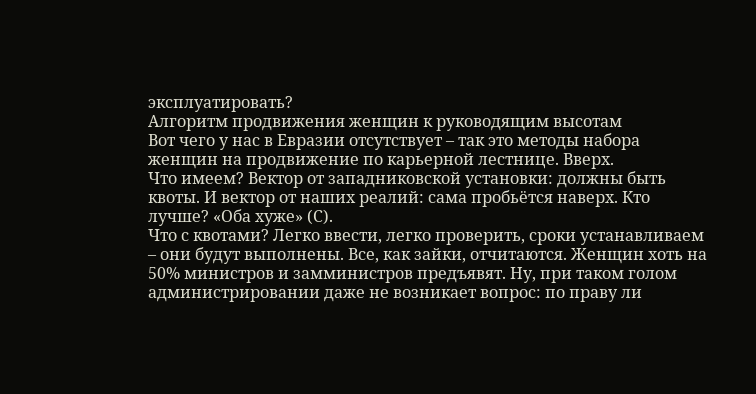эксплуатировать?
Алгоритм продвижения женщин к руководящим высотам
Вот чего у нас в Евразии отсутствует – так это методы набора женщин на продвижение по карьерной лестнице. Вверх.
Что имеем? Вектор от западниковской установки: должны быть квоты. И вектор от наших реалий: сама пробьётся наверх. Кто лучше? «Оба хуже» (С).
Что с квотами? Легко ввести, легко проверить, сроки устанавливаем – они будут выполнены. Все, как зайки, отчитаются. Женщин хоть на 50% министров и замминистров предъявят. Ну, при таком голом администрировании даже не возникает вопрос: по праву ли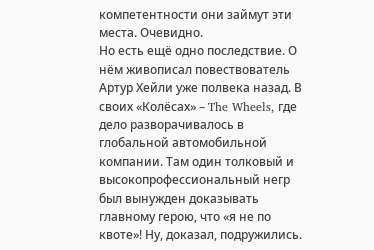компетентности они займут эти места. Очевидно.
Но есть ещё одно последствие. О нём живописал повествователь Артур Хейли уже полвека назад. В своих «Колёсах» – The Wheels, где дело разворачивалось в глобальной автомобильной компании. Там один толковый и высокопрофессиональный негр был вынужден доказывать главному герою, что «я не по квоте»! Ну, доказал, подружились.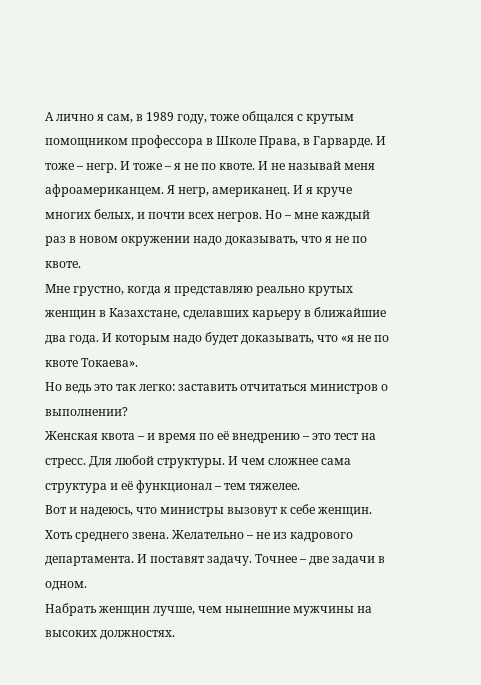А лично я сам, в 1989 году, тоже общался с крутым помощником профессора в Школе Права, в Гарварде. И тоже – негр. И тоже – я не по квоте. И не называй меня афроамериканцем. Я негр, американец. И я круче многих белых, и почти всех негров. Но – мне каждый раз в новом окружении надо доказывать, что я не по квоте.
Мне грустно, когда я представляю реально крутых женщин в Казахстане, сделавших карьеру в ближайшие два года. И которым надо будет доказывать, что «я не по квоте Токаева».
Но ведь это так легко: заставить отчитаться министров о выполнении?
Женская квота – и время по её внедрению – это тест на стресс. Для любой структуры. И чем сложнее сама структура и её функционал – тем тяжелее.
Вот и надеюсь, что министры вызовут к себе женщин. Хоть среднего звена. Желательно – не из кадрового департамента. И поставят задачу. Точнее – две задачи в одном.
Набрать женщин лучше, чем нынешние мужчины на высоких должностях.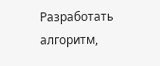Разработать алгоритм,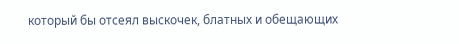который бы отсеял выскочек, блатных и обещающих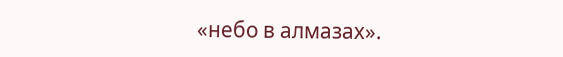«небо в алмазах».